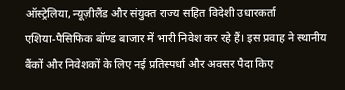ऑस्ट्रेलिया, न्यूज़ीलैंड और संयुक्त राज्य सहित विदेशी उधारकर्ता एशिया‑पैसिफिक बॉण्ड बाजार में भारी निवेश कर रहे हैं। इस प्रवाह ने स्थानीय बैंकों और निवेशकों के लिए नई प्रतिस्पर्धा और अवसर पैदा किए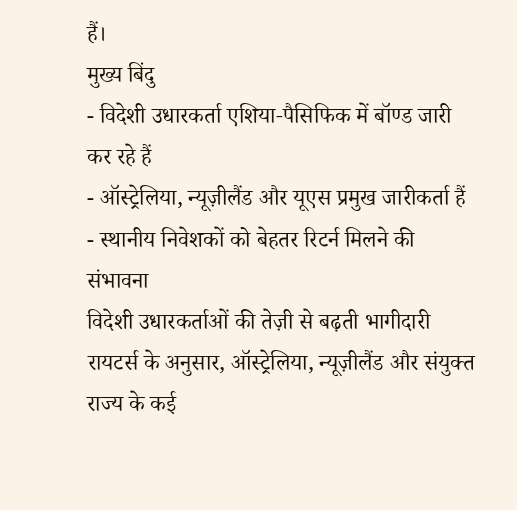हैं।
मुख्य बिंदु
- विदेशी उधारकर्ता एशिया‑पैसिफिक में बॉण्ड जारी कर रहे हैं
- ऑस्ट्रेलिया, न्यूज़ीलैंड और यूएस प्रमुख जारीकर्ता हैं
- स्थानीय निवेशकों को बेहतर रिटर्न मिलने की संभावना
विदेशी उधारकर्ताओं की तेज़ी से बढ़ती भागीदारी
रायटर्स के अनुसार, ऑस्ट्रेलिया, न्यूज़ीलैंड और संयुक्त राज्य के कई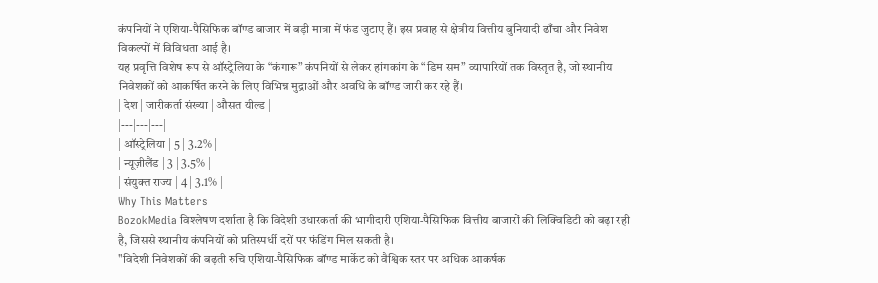कंपनियों ने एशिया‑पैसिफिक बॉण्ड बाजार में बड़ी मात्रा में फंड जुटाए हैं। इस प्रवाह से क्षेत्रीय वित्तीय बुनियादी ढाँचा और निवेश विकल्पों में विविधता आई है।
यह प्रवृत्ति विशेष रूप से ऑस्ट्रेलिया के “कंगारू” कंपनियों से लेकर हांगकांग के “डिम सम” व्यापारियों तक विस्तृत है, जो स्थानीय निवेशकों को आकर्षित करने के लिए विभिन्न मुद्राओं और अवधि के बॉण्ड जारी कर रहे हैं।
| देश | जारीकर्ता संख्या | औसत यील्ड |
|---|---|---|
| ऑस्ट्रेलिया | 5 | 3.2% |
| न्यूज़ीलैंड | 3 | 3.5% |
| संयुक्त राज्य | 4 | 3.1% |
Why This Matters
BozokMedia विश्लेषण दर्शाता है कि विदेशी उधारकर्ता की भागीदारी एशिया‑पैसिफिक वित्तीय बाजारों की लिक्विडिटी को बढ़ा रही है, जिससे स्थानीय कंपनियों को प्रतिस्पर्धी दरों पर फंडिंग मिल सकती है।
"विदेशी निवेशकों की बढ़ती रुचि एशिया‑पैसिफिक बॉण्ड मार्केट को वैश्विक स्तर पर अधिक आकर्षक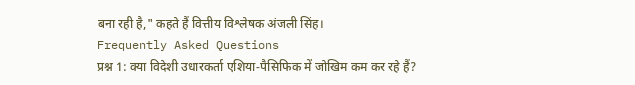बना रही है," कहते हैं वित्तीय विश्लेषक अंजली सिंह।
Frequently Asked Questions
प्रश्न 1: क्या विदेशी उधारकर्ता एशिया‑पैसिफिक में जोखिम कम कर रहे हैं?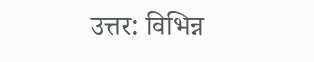उत्तर: विभिन्न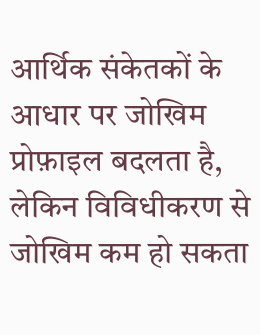आर्थिक संकेतकों के आधार पर जोखिम प्रोफ़ाइल बदलता है, लेकिन विविधीकरण से जोखिम कम हो सकता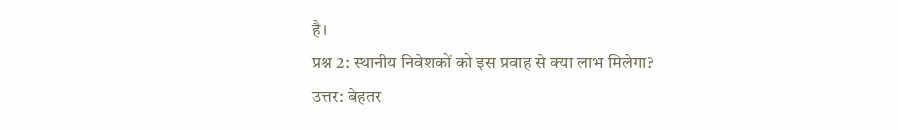है।
प्रश्न 2: स्थानीय निवेशकों को इस प्रवाह से क्या लाभ मिलेगा?
उत्तर: बेहतर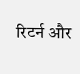रिटर्न और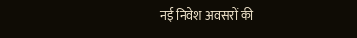नई निवेश अवसरों की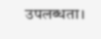उपलब्धता।